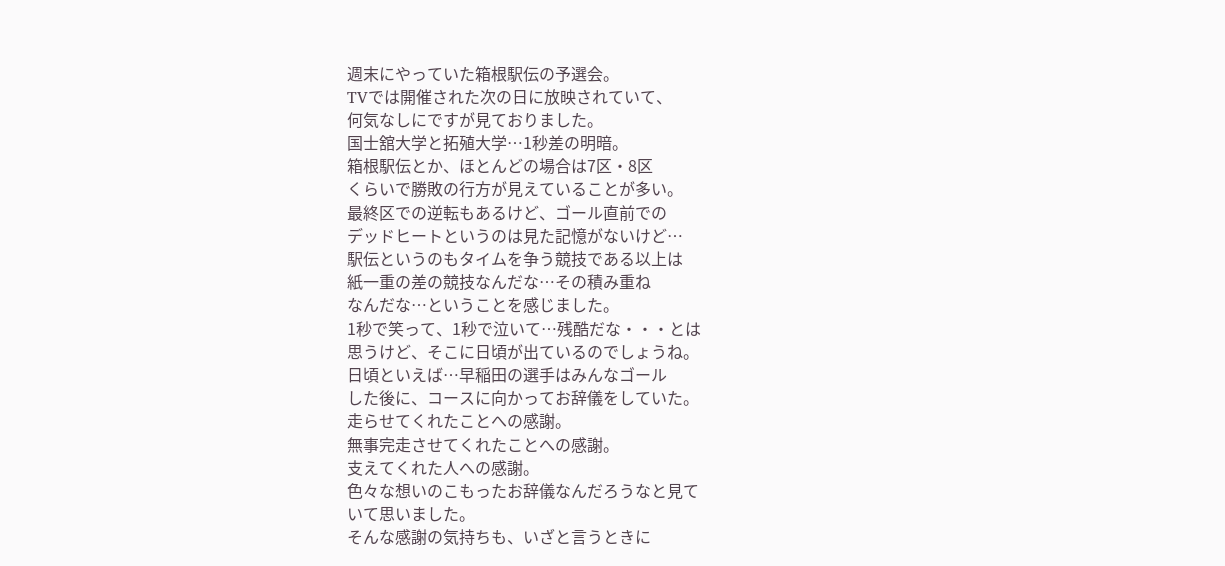週末にやっていた箱根駅伝の予選会。
TVでは開催された次の日に放映されていて、
何気なしにですが見ておりました。
国士舘大学と拓殖大学…1秒差の明暗。
箱根駅伝とか、ほとんどの場合は7区・8区
くらいで勝敗の行方が見えていることが多い。
最終区での逆転もあるけど、ゴール直前での
デッドヒートというのは見た記憶がないけど…
駅伝というのもタイムを争う競技である以上は
紙一重の差の競技なんだな…その積み重ね
なんだな…ということを感じました。
1秒で笑って、1秒で泣いて…残酷だな・・・とは
思うけど、そこに日頃が出ているのでしょうね。
日頃といえば…早稲田の選手はみんなゴール
した後に、コースに向かってお辞儀をしていた。
走らせてくれたことへの感謝。
無事完走させてくれたことへの感謝。
支えてくれた人への感謝。
色々な想いのこもったお辞儀なんだろうなと見て
いて思いました。
そんな感謝の気持ちも、いざと言うときに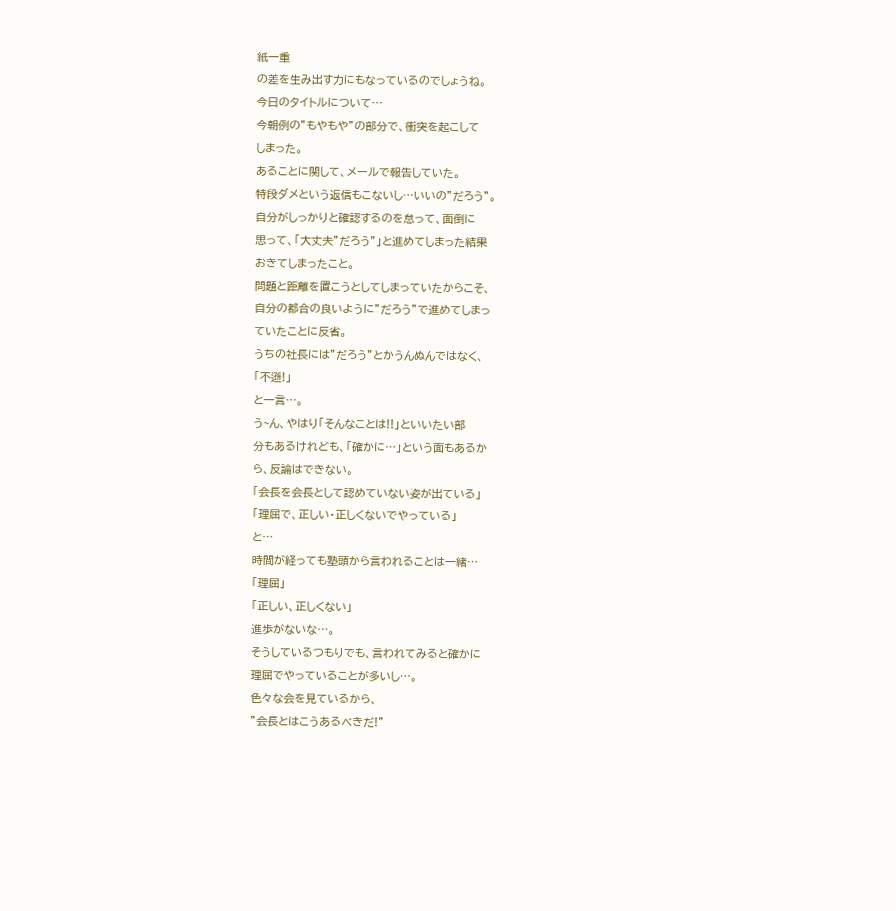紙一重
の差を生み出す力にもなっているのでしょうね。
今日のタイトルについて…
今朝例の”もやもや”の部分で、衝突を起こして
しまった。
あることに関して、メールで報告していた。
特段ダメという返信もこないし…いいの”だろう”。
自分がしっかりと確認するのを怠って、面倒に
思って、「大丈夫”だろう”」と進めてしまった結果
おきてしまったこと。
問題と距離を置こうとしてしまっていたからこそ、
自分の都合の良いように”だろう”で進めてしまっ
ていたことに反省。
うちの社長には”だろう”とかうんぬんではなく、
「不遜!」
と一言…。
う~ん、やはり「そんなことは!!」といいたい部
分もあるけれども、「確かに…」という面もあるか
ら、反論はできない。
「会長を会長として認めていない姿が出ている」
「理屈で、正しい・正しくないでやっている」
と…
時間が経っても塾頭から言われることは一緒…
「理屈」
「正しい、正しくない」
進歩がないな…。
そうしているつもりでも、言われてみると確かに
理屈でやっていることが多いし…。
色々な会を見ているから、
”会長とはこうあるべきだ!”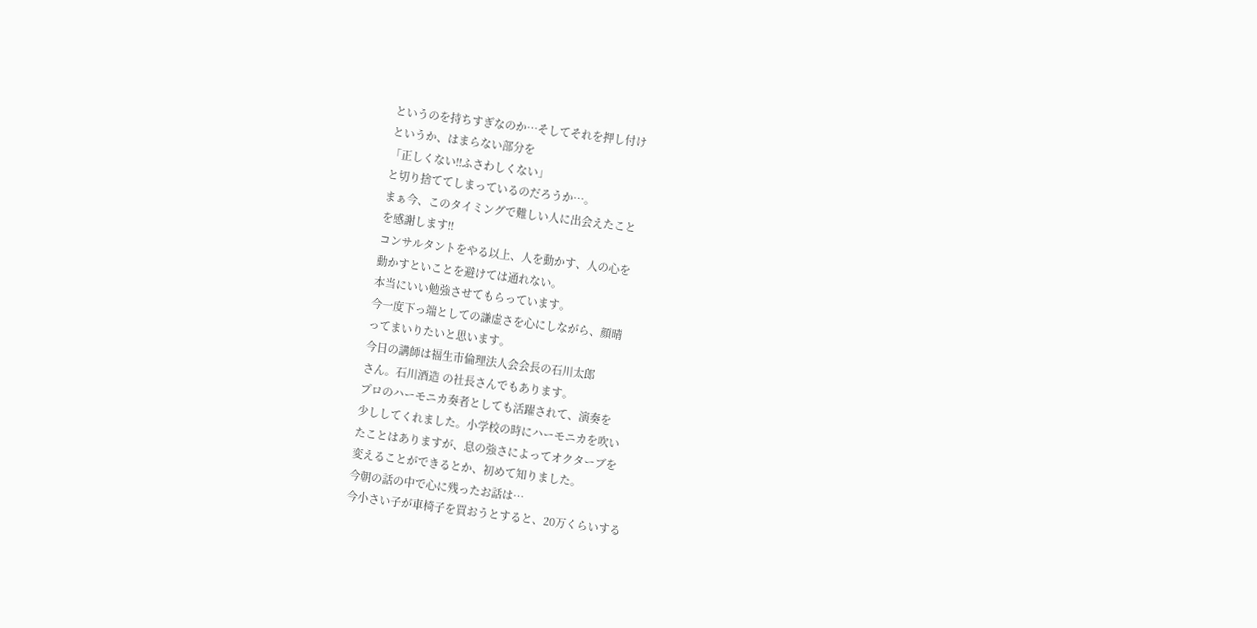というのを持ちすぎなのか…そしてそれを押し付け
というか、はまらない部分を
「正しくない!!ふさわしくない」
と切り捨ててしまっているのだろうか…。
まぁ今、このタイミングで難しい人に出会えたこと
を感謝します!!
コンサルタントをやる以上、人を動かす、人の心を
動かすといことを避けては通れない。
本当にいい勉強させてもらっています。
今一度下っ端としての謙虚さを心にしながら、顔晴
ってまいりたいと思います。
今日の講師は福生市倫理法人会会長の石川太郎
さん。石川酒造 の社長さんでもあります。
プロのハーモニカ奏者としても活躍されて、演奏を
少ししてくれました。小学校の時にハーモニカを吹い
たことはありますが、息の強さによってオクターブを
変えることができるとか、初めて知りました。
今朝の話の中で心に残ったお話は…
今小さい子が車椅子を買おうとすると、20万くらいする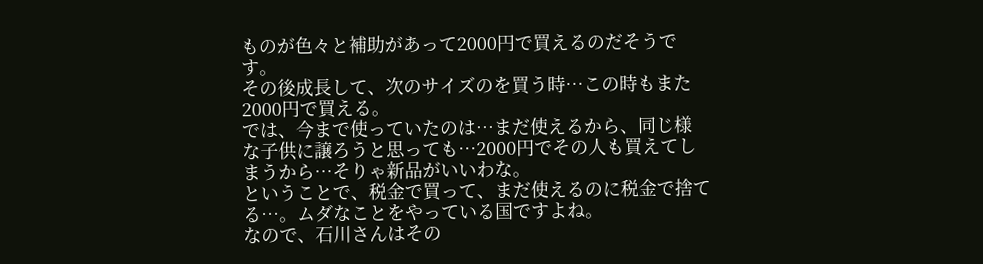ものが色々と補助があって2000円で買えるのだそうで
す。
その後成長して、次のサイズのを買う時…この時もまた
2000円で買える。
では、今まで使っていたのは…まだ使えるから、同じ様
な子供に譲ろうと思っても…2000円でその人も買えてし
まうから…そりゃ新品がいいわな。
ということで、税金で買って、まだ使えるのに税金で捨て
る…。ムダなことをやっている国ですよね。
なので、石川さんはその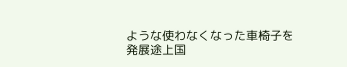ような使わなくなった車椅子を
発展途上国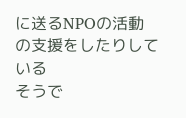に送るNPOの活動の支援をしたりしている
そうで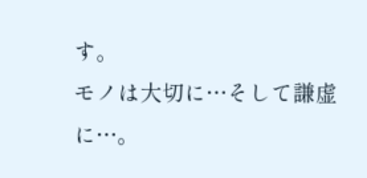す。
モノは大切に…そして謙虚に…。